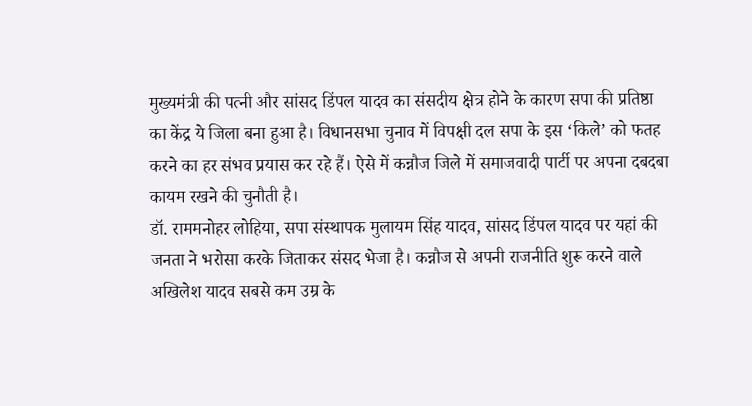मुख्यमंत्री की पत्नी और सांसद डिंपल यादव का संसदीय क्षेत्र होने के कारण सपा की प्रतिष्ठा का केंद्र ये जिला बना हुआ है। विधानसभा चुनाव में विपक्षी दल सपा के इस ‘किले’ को फतह करने का हर संभव प्रयास कर रहे हैं। ऐसे में कन्नौज जिले में समाजवादी पार्टी पर अपना दबदबा कायम रखने की चुनौती है।
डॉ. राममनोहर लोहिया, सपा संस्थापक मुलायम सिंह यादव, सांसद डिंपल यादव पर यहां की जनता ने भरोसा करके जिताकर संसद भेजा है। कन्नौज से अपनी राजनीति शुरू करने वाले अखिलेश यादव सबसे कम उम्र के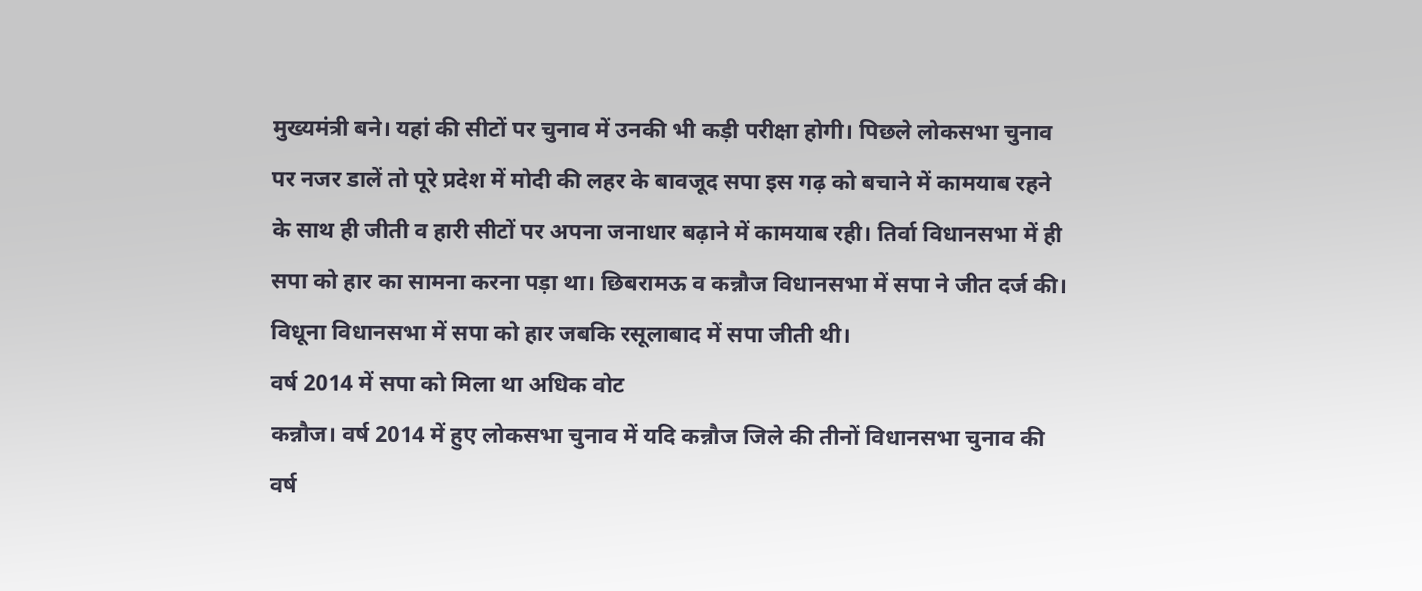मुख्यमंत्री बने। यहां की सीटों पर चुनाव में उनकी भी कड़ी परीक्षा होगी। पिछले लोकसभा चुनाव पर नजर डालें तो पूरे प्रदेश में मोदी की लहर के बावजूद सपा इस गढ़ को बचाने में कामयाब रहने के साथ ही जीती व हारी सीटों पर अपना जनाधार बढ़ाने में कामयाब रही। तिर्वा विधानसभा में ही सपा को हार का सामना करना पड़ा था। छिबरामऊ व कन्नौज विधानसभा में सपा ने जीत दर्ज की। विधूना विधानसभा में सपा को हार जबकि रसूलाबाद में सपा जीती थी।
वर्ष 2014 में सपा को मिला था अधिक वोट
कन्नौज। वर्ष 2014 में हुए लोकसभा चुनाव में यदि कन्नौज जिले की तीनों विधानसभा चुनाव की वर्ष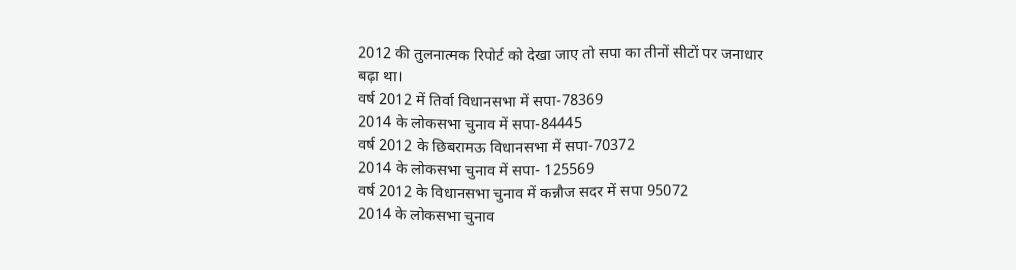2012 की तुलनात्मक रिपोर्ट को देखा जाए तो सपा का तीनों सीटों पर जनाधार बढ़ा था।
वर्ष 2012 में तिर्वा विधानसभा में सपा-78369
2014 के लोकसभा चुनाव में सपा-84445
वर्ष 2012 के छिबरामऊ विधानसभा में सपा-70372
2014 के लोकसभा चुनाव में सपा- 125569
वर्ष 2012 के विधानसभा चुनाव में कन्नौज सदर में सपा 95072
2014 के लोकसभा चुनाव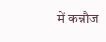में कन्नौज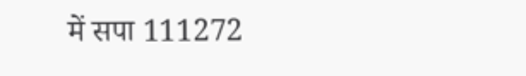में सपा 111272